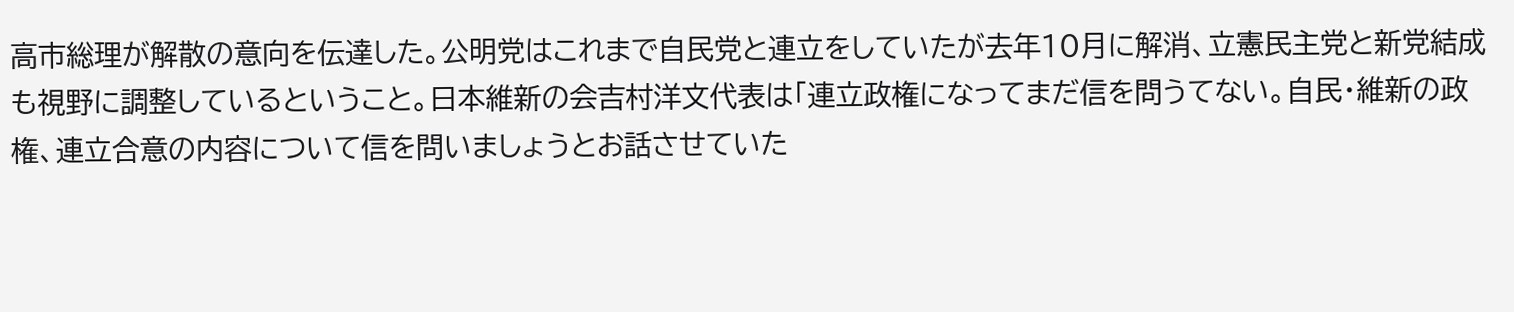高市総理が解散の意向を伝達した。公明党はこれまで自民党と連立をしていたが去年10月に解消、立憲民主党と新党結成も視野に調整しているということ。日本維新の会吉村洋文代表は「連立政権になってまだ信を問うてない。自民・維新の政権、連立合意の内容について信を問いましょうとお話させていた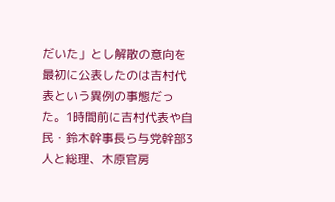だいた」とし解散の意向を最初に公表したのは吉村代表という異例の事態だった。1時間前に吉村代表や自民・鈴木幹事長ら与党幹部3人と総理、木原官房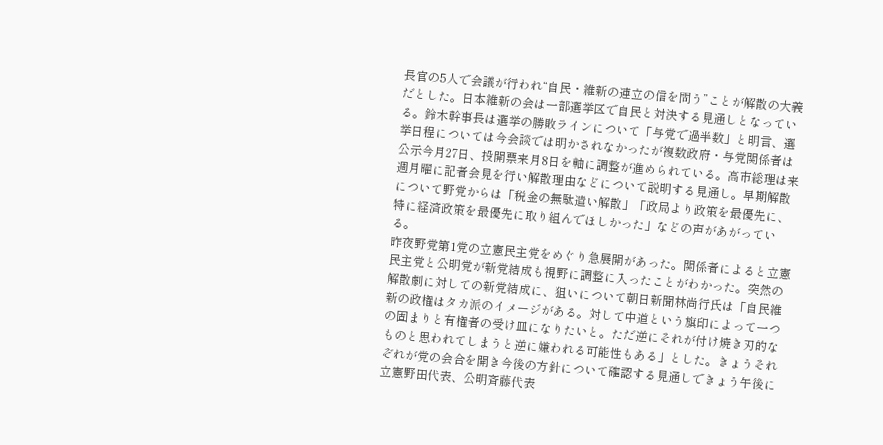長官の5人で会議が行われ“自民・維新の連立の信を問う”ことが解散の大義だとした。日本維新の会は一部選挙区で自民と対決する見通しとなっている。鈴木幹事長は選挙の勝敗ラインについて「与党で過半数」と明言、選挙日程については今会談では明かされなかったが複数政府・与党関係者は公示今月27日、投開票来月8日を軸に調整が進められている。高市総理は来週月曜に記者会見を行い解散理由などについて説明する見通し。早期解散について野党からは「税金の無駄遣い解散」「政局より政策を最優先に、特に経済政策を最優先に取り組んでほしかった」などの声があがっている。
昨夜野党第1党の立憲民主党をめぐり急展開があった。関係者によると立憲民主党と公明党が新党結成も視野に調整に入ったことがわかった。突然の解散劇に対しての新党結成に、狙いについて朝日新聞林尚行氏は「自民維新の政権はタカ派のイメージがある。対して中道という旗印によって一つの固まりと有権者の受け皿になりたいと。ただ逆にそれが付け焼き刃的なものと思われてしまうと逆に嫌われる可能性もある」とした。きょうそれぞれが党の会合を開き今後の方針について確認する見通しできょう午後に立憲野田代表、公明斉藤代表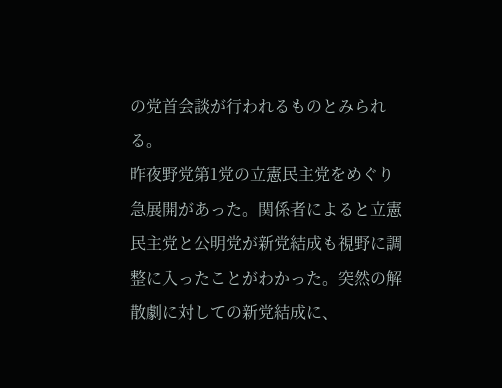の党首会談が行われるものとみられる。
昨夜野党第1党の立憲民主党をめぐり急展開があった。関係者によると立憲民主党と公明党が新党結成も視野に調整に入ったことがわかった。突然の解散劇に対しての新党結成に、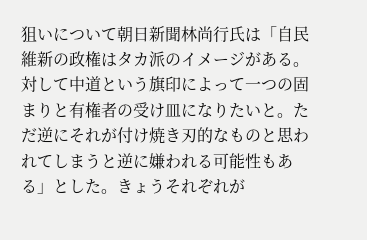狙いについて朝日新聞林尚行氏は「自民維新の政権はタカ派のイメージがある。対して中道という旗印によって一つの固まりと有権者の受け皿になりたいと。ただ逆にそれが付け焼き刃的なものと思われてしまうと逆に嫌われる可能性もある」とした。きょうそれぞれが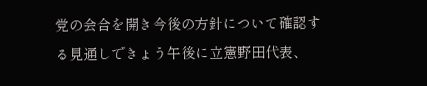党の会合を開き今後の方針について確認する見通しできょう午後に立憲野田代表、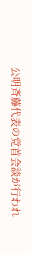公明斉藤代表の党首会談が行われ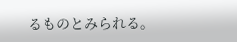るものとみられる。